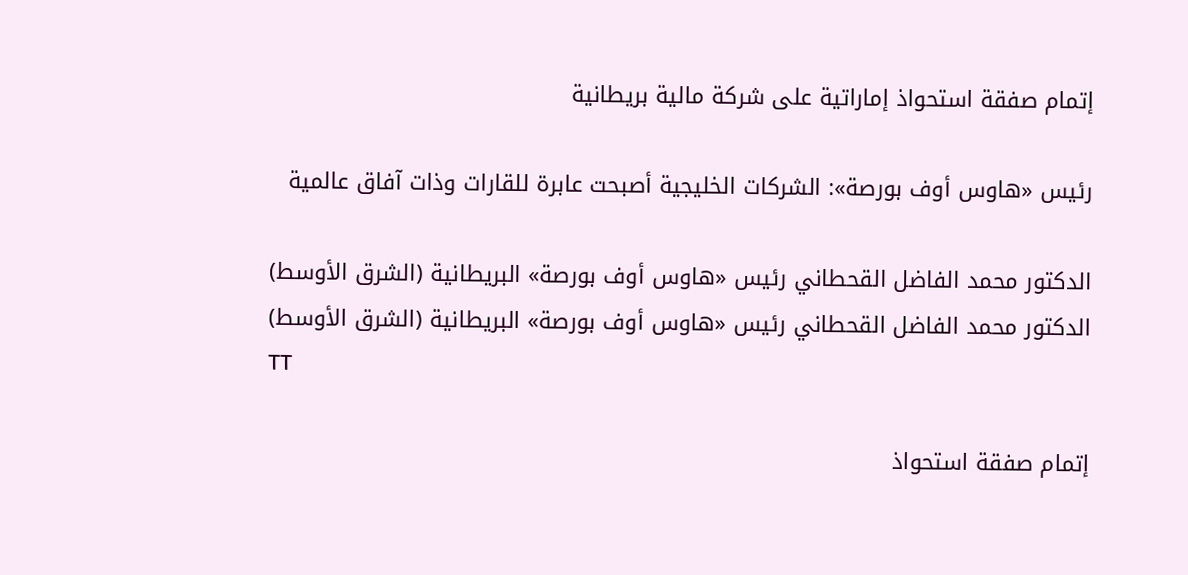إتمام صفقة استحواذ إماراتية على شركة مالية بريطانية

رئيس «هاوس أوف بورصة»: الشركات الخليجية أصبحت عابرة للقارات وذات آفاق عالمية

الدكتور محمد الفاضل القحطاني رئيس «هاوس أوف بورصة» البريطانية (الشرق الأوسط)
الدكتور محمد الفاضل القحطاني رئيس «هاوس أوف بورصة» البريطانية (الشرق الأوسط)
TT

إتمام صفقة استحواذ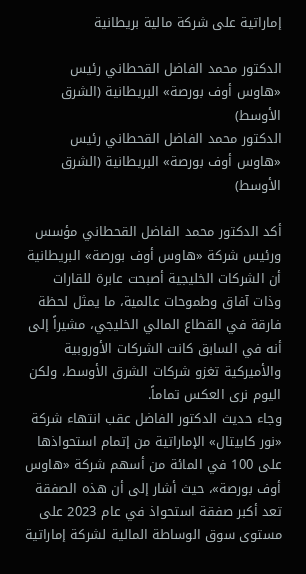إماراتية على شركة مالية بريطانية

الدكتور محمد الفاضل القحطاني رئيس «هاوس أوف بورصة» البريطانية (الشرق الأوسط)
الدكتور محمد الفاضل القحطاني رئيس «هاوس أوف بورصة» البريطانية (الشرق الأوسط)

أكد الدكتور محمد الفاضل القحطاني مؤسس ورئيس شركة «هاوس أوف بورصة» البريطانية أن الشركات الخليجية أصبحت عابرة للقارات وذات آفاق وطموحات عالمية، ما يمثل لحظة فارقة في القطاع المالي الخليجي، مشيراً إلى أنه في السابق كانت الشركات الأوروبية والأميركية تغزو شركات الشرق الأوسط، ولكن اليوم نرى العكس تماماً.
وجاء حديث الدكتور الفاضل عقب انتهاء شركة «نور كابيتال» الإماراتية من إتمام استحواذها على 100 في المائة من أسهم شركة «هاوس أوف بورصة»، حيث أشار إلى أن هذه الصفقة تعد أكبر صفقة استحواذ في عام 2023 على مستوى سوق الوساطة المالية لشركة إماراتية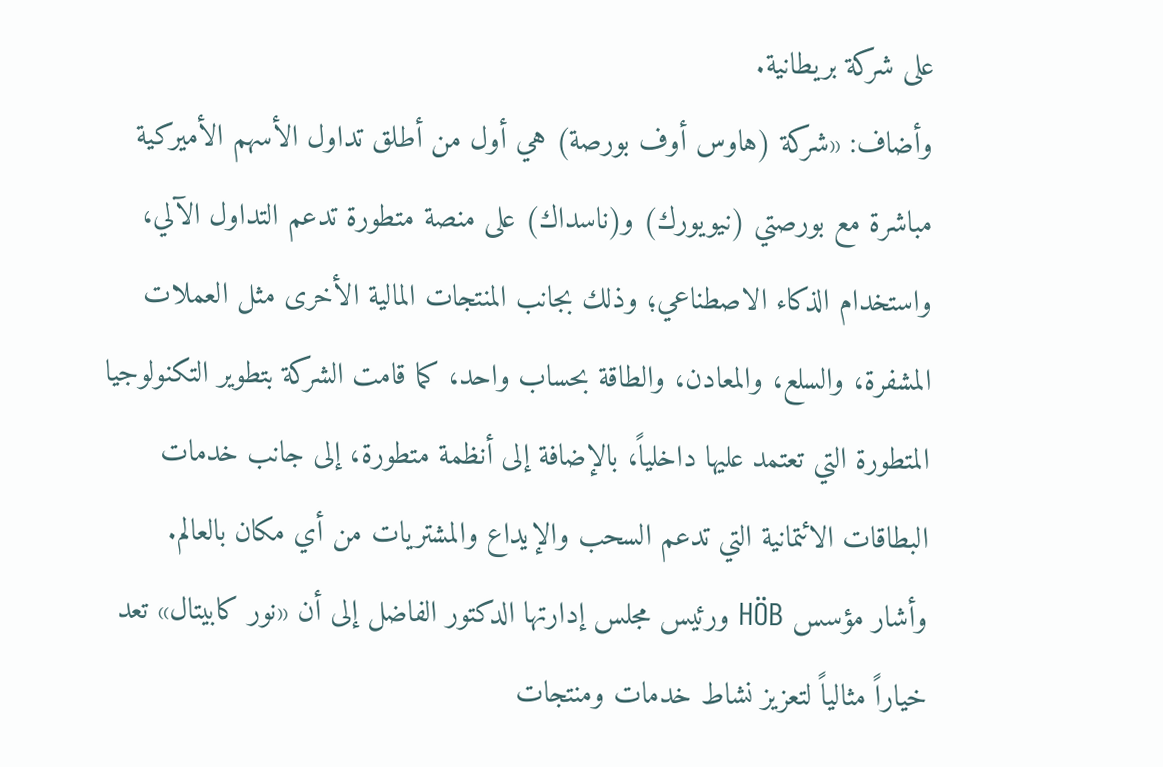على شركة بريطانية.
وأضاف: «شركة (هاوس أوف بورصة) هي أول من أطلق تداول الأسهم الأميركية مباشرة مع بورصتي (نيويورك) و(ناسداك) على منصة متطورة تدعم التداول الآلي، واستخدام الذكاء الاصطناعي؛ وذلك بجانب المنتجات المالية الأخرى مثل العملات المشفرة، والسلع، والمعادن، والطاقة بحساب واحد، كما قامت الشركة بتطوير التكنولوجيا المتطورة التي تعتمد عليها داخلياً، بالإضافة إلى أنظمة متطورة، إلى جانب خدمات البطاقات الائتمانية التي تدعم السحب والإيداع والمشتريات من أي مكان بالعالم.
وأشار مؤسس HÖB ورئيس مجلس إدارتها الدكتور الفاضل إلى أن «نور كابيتال» تعد خياراً مثالياً لتعزيز نشاط خدمات ومنتجات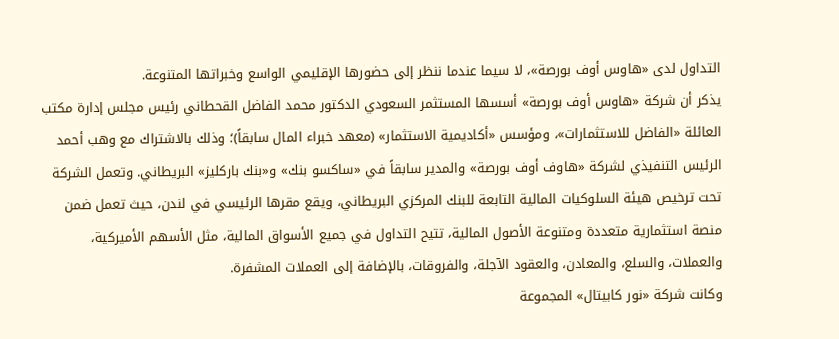التداول لدى «هاوس أوف بورصة»، لا سيما عندما ننظر إلى حضورها الإقليمي الواسع وخبراتها المتنوعة.
يذكر أن شركة «هاوس أوف بورصة» أسسها المستثمر السعودي الدكتور محمد الفاضل القحطاني رئيس مجلس إدارة مكتب العائلة «الفاضل للاستثمارات»، ومؤسس «أكاديمية الاستثمار» (معهد خبراء المال سابقاً)؛ وذلك بالاشتراك مع وهب أحمد الرئيس التنفيذي لشركة «هاوف أوف بورصة» والمدير سابقاً في «ساكسو بنك» و«بنك باركليز» البريطاني. وتعمل الشركة تحت ترخيص هيئة السلوكيات المالية التابعة للبنك المركزي البريطاني، ويقع مقرها الرئيسي في لندن، حيث تعمل ضمن منصة استثمارية متعددة ومتنوعة الأصول المالية، تتيح التداول في جميع الأسواق المالية، مثل الأسهم الأميركية، والعملات، والسلع، والمعادن، والعقود الآجلة، والفروقات، بالإضافة إلى العملات المشفرة.
وكانت شركة «نور كابيتال» المجموعة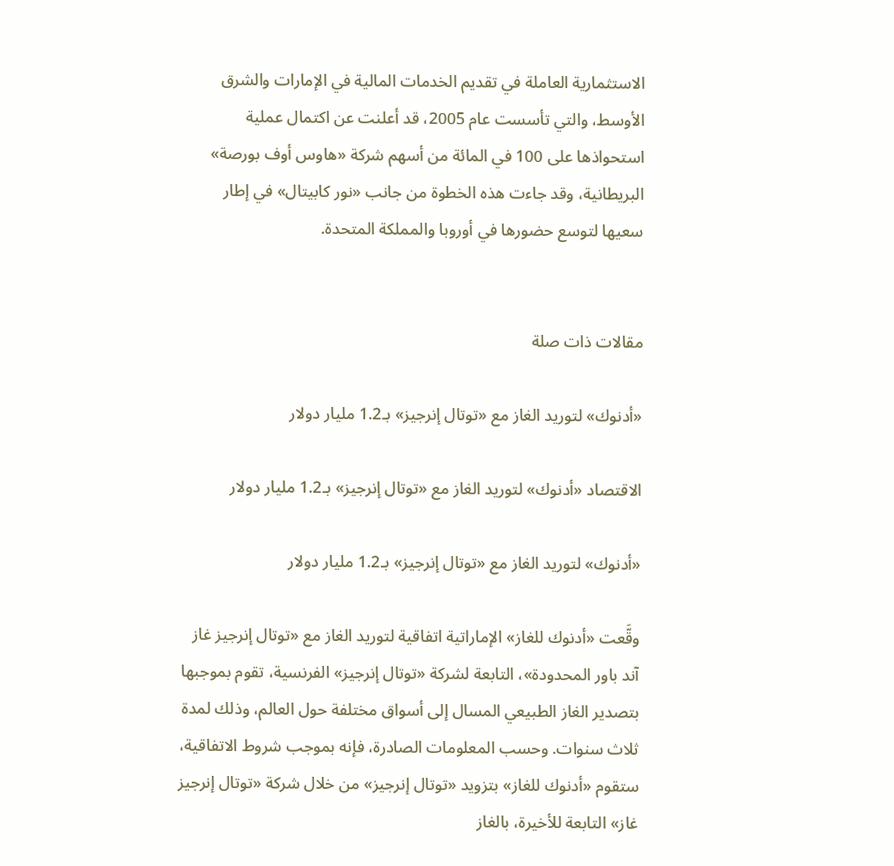الاستثمارية العاملة في تقديم الخدمات المالية في الإمارات والشرق الأوسط، والتي تأسست عام 2005، قد أعلنت عن اكتمال عملية استحواذها على 100 في المائة من أسهم شركة «هاوس أوف بورصة» البريطانية، وقد جاءت هذه الخطوة من جانب «نور كابيتال» في إطار سعيها لتوسع حضورها في أوروبا والمملكة المتحدة.


مقالات ذات صلة

«أدنوك» لتوريد الغاز مع «توتال إنرجيز» بـ1.2 مليار دولار

الاقتصاد «أدنوك» لتوريد الغاز مع «توتال إنرجيز» بـ1.2 مليار دولار

«أدنوك» لتوريد الغاز مع «توتال إنرجيز» بـ1.2 مليار دولار

وقَّعت «أدنوك للغاز» الإماراتية اتفاقية لتوريد الغاز مع «توتال إنرجيز غاز آند باور المحدودة»، التابعة لشركة «توتال إنرجيز» الفرنسية، تقوم بموجبها بتصدير الغاز الطبيعي المسال إلى أسواق مختلفة حول العالم، وذلك لمدة ثلاث سنوات. وحسب المعلومات الصادرة، فإنه بموجب شروط الاتفاقية، ستقوم «أدنوك للغاز» بتزويد «توتال إنرجيز» من خلال شركة «توتال إنرجيز غاز» التابعة للأخيرة، بالغاز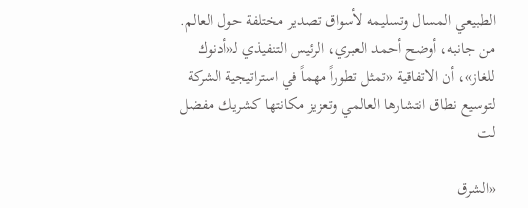الطبيعي المسال وتسليمه لأسواق تصدير مختلفة حول العالم. من جانبه، أوضح أحمد العبري، الرئيس التنفيذي لـ«أدنوك للغاز»، أن الاتفاقية «تمثل تطوراً مهماً في استراتيجية الشركة لتوسيع نطاق انتشارها العالمي وتعزيز مكانتها كشريك مفضل لت

«الشرق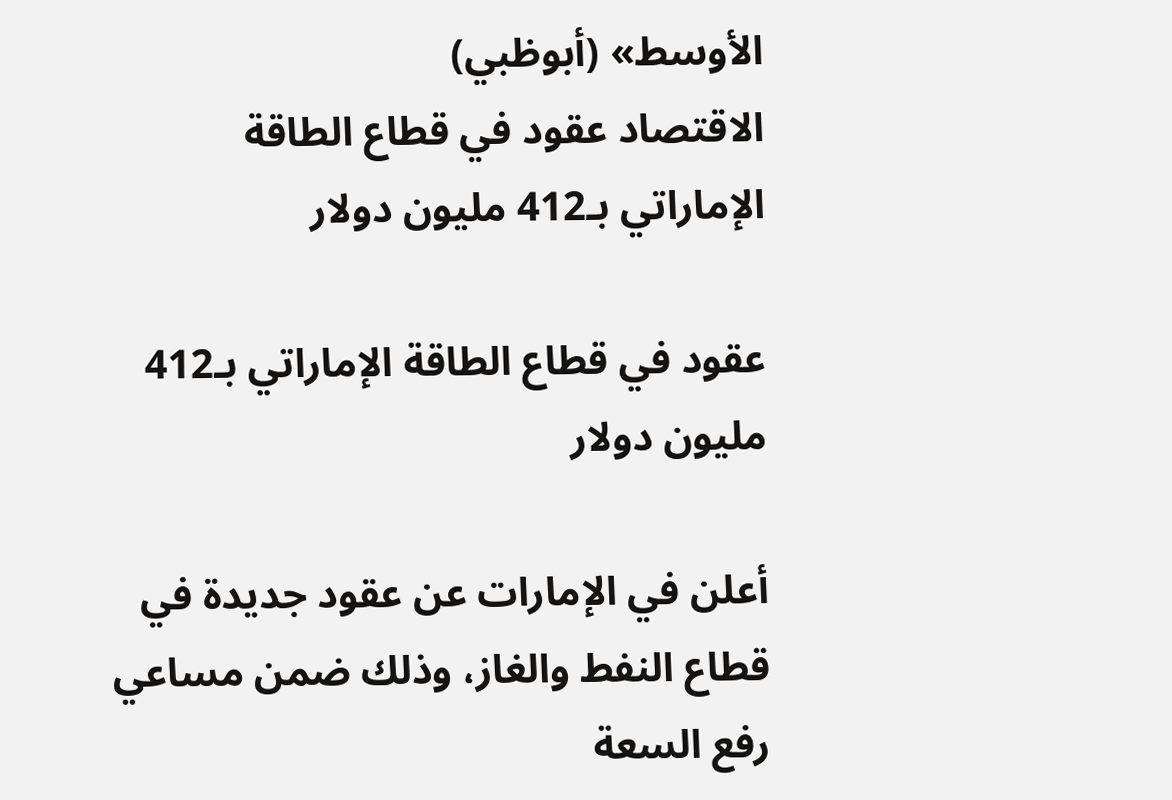الأوسط» (أبوظبي)
الاقتصاد عقود في قطاع الطاقة الإماراتي بـ412 مليون دولار

عقود في قطاع الطاقة الإماراتي بـ412 مليون دولار

أعلن في الإمارات عن عقود جديدة في قطاع النفط والغاز، وذلك ضمن مساعي رفع السعة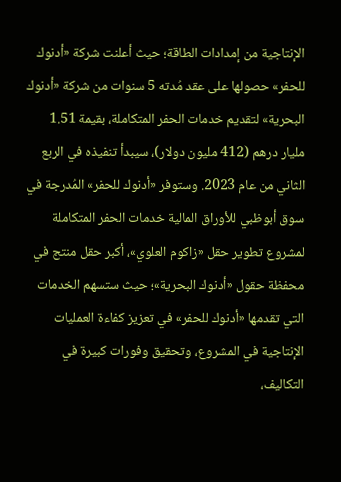الإنتاجية من إمدادات الطاقة؛ حيث أعلنت شركة «أدنوك للحفر» حصولها على عقد مُدته 5 سنوات من شركة «أدنوك البحرية» لتقديم خدمات الحفر المتكاملة، بقيمة 1.51 مليار درهم (412 مليون دولار)، سيبدأ تنفيذه في الربع الثاني من عام 2023. وستوفر «أدنوك للحفر» المُدرجة في سوق أبوظبي للأوراق المالية خدمات الحفر المتكاملة لمشروع تطوير حقل «زاكوم العلوي»، أكبر حقل منتج في محفظة حقول «أدنوك البحرية»؛ حيث ستسهم الخدمات التي تقدمها «أدنوك للحفر» في تعزيز كفاءة العمليات الإنتاجية في المشروع، وتحقيق وفورات كبيرة في التكاليف،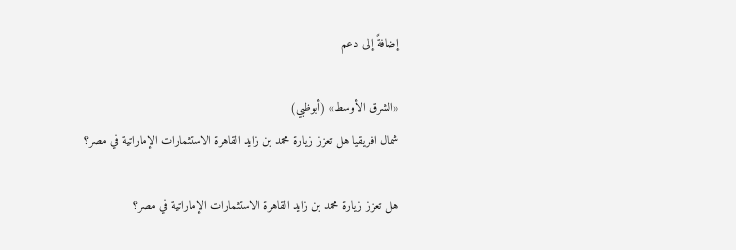إضافةً إلى دعم

«الشرق الأوسط» (أبوظبي)
شمال افريقيا هل تعزز زيارة محمد بن زايد القاهرة الاستثمارات الإماراتية في مصر؟

هل تعزز زيارة محمد بن زايد القاهرة الاستثمارات الإماراتية في مصر؟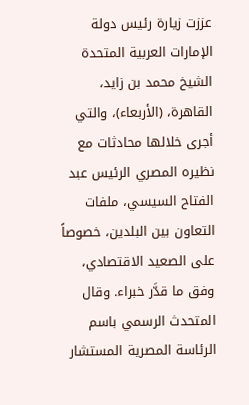عززت زيارة رئيس دولة الإمارات العربية المتحدة الشيخ محمد بن زايد، القاهرة، (الأربعاء)، والتي أجرى خلالها محادثات مع نظيره المصري الرئيس عبد الفتاح السيسي، ملفات التعاون بين البلدين، خصوصاً على الصعيد الاقتصادي، وفق ما قدَّر خبراء. وقال المتحدث الرسمي باسم الرئاسة المصرية المستشار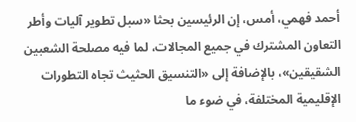أحمد فهمي، أمس، إن الرئيسين بحثا «سبل تطوير آليات وأطر التعاون المشترك في جميع المجالات، لما فيه مصلحة الشعبين الشقيقين»، بالإضافة إلى «التنسيق الحثيث تجاه التطورات الإقليمية المختلفة، في ضوء ما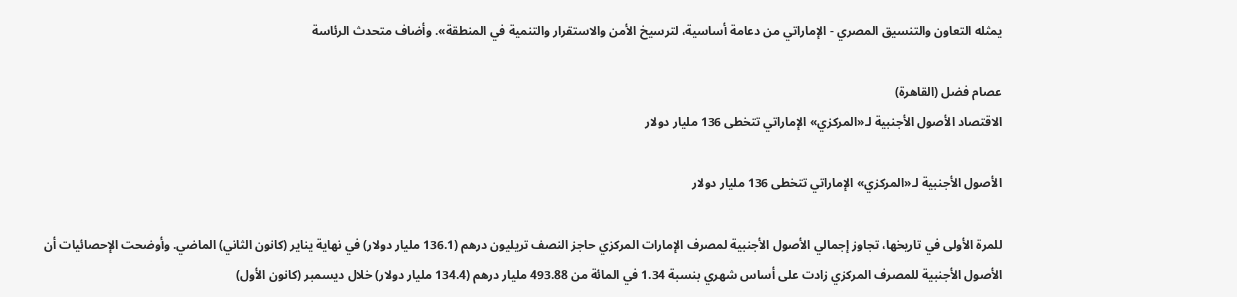يمثله التعاون والتنسيق المصري - الإماراتي من دعامة أساسية، لترسيخ الأمن والاستقرار والتنمية في المنطقة». وأضاف متحدث الرئاسة

عصام فضل (القاهرة)
الاقتصاد الأصول الأجنبية لـ«المركزي» الإماراتي تتخطى 136 مليار دولار

الأصول الأجنبية لـ«المركزي» الإماراتي تتخطى 136 مليار دولار

للمرة الأولى في تاريخها، تجاوز إجمالي الأصول الأجنبية لمصرف الإمارات المركزي حاجز النصف تريليون درهم (136.1 مليار دولار) في نهاية يناير (كانون الثاني) الماضي. وأوضحت الإحصائيات أن الأصول الأجنبية للمصرف المركزي زادت على أساس شهري بنسبة 1.34 في المائة من 493.88 مليار درهم (134.4 مليار دولار) خلال ديسمبر (كانون الأول)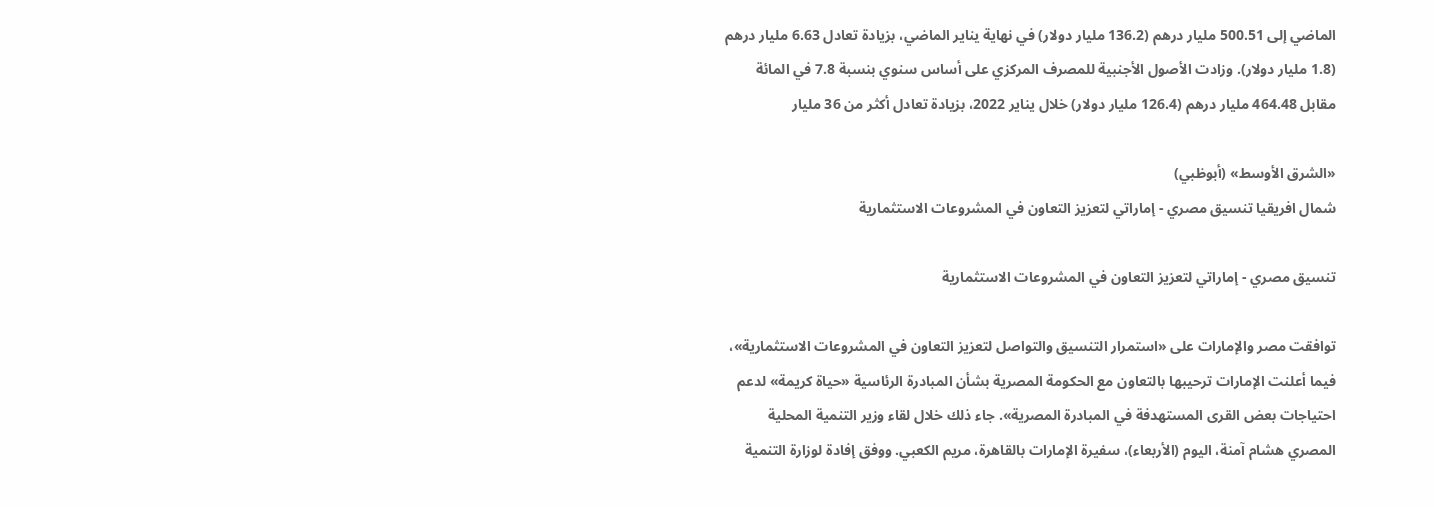الماضي إلى 500.51 مليار درهم (136.2 مليار دولار) في نهاية يناير الماضي، بزيادة تعادل 6.63 مليار درهم (1.8 مليار دولار). وزادت الأصول الأجنبية للمصرف المركزي على أساس سنوي بنسبة 7.8 في المائة مقابل 464.48 مليار درهم (126.4 مليار دولار) خلال يناير 2022، بزيادة تعادل أكثر من 36 مليار

«الشرق الأوسط» (أبوظبي)
شمال افريقيا تنسيق مصري - إماراتي لتعزيز التعاون في المشروعات الاستثمارية

تنسيق مصري - إماراتي لتعزيز التعاون في المشروعات الاستثمارية

توافقت مصر والإمارات على «استمرار التنسيق والتواصل لتعزيز التعاون في المشروعات الاستثمارية»، فيما أعلنت الإمارات ترحيبها بالتعاون مع الحكومة المصرية بشأن المبادرة الرئاسية «حياة كريمة» لدعم احتياجات بعض القرى المستهدفة في المبادرة المصرية». جاء ذلك خلال لقاء وزير التنمية المحلية المصري هشام آمنة، اليوم (الأربعاء)، سفيرة الإمارات بالقاهرة، مريم الكعبي. ووفق إفادة لوزارة التنمية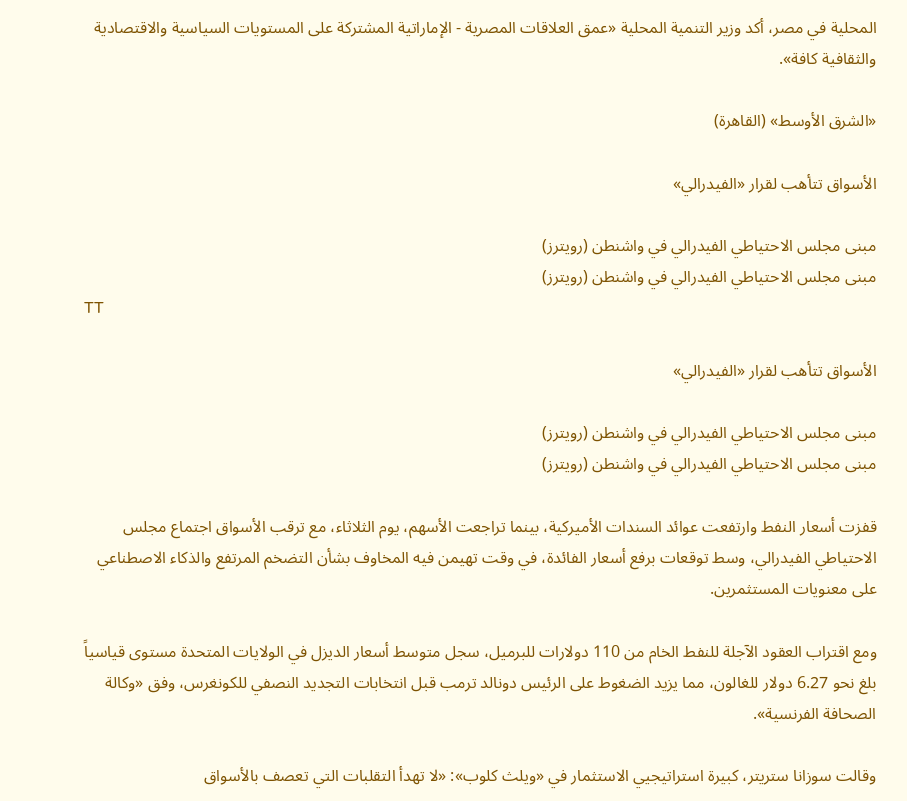المحلية في مصر، أكد وزير التنمية المحلية «عمق العلاقات المصرية - الإماراتية المشتركة على المستويات السياسية والاقتصادية والثقافية كافة».

«الشرق الأوسط» (القاهرة)

الأسواق تتأهب لقرار «الفيدرالي»

مبنى مجلس الاحتياطي الفيدرالي في واشنطن (رويترز)
مبنى مجلس الاحتياطي الفيدرالي في واشنطن (رويترز)
TT

الأسواق تتأهب لقرار «الفيدرالي»

مبنى مجلس الاحتياطي الفيدرالي في واشنطن (رويترز)
مبنى مجلس الاحتياطي الفيدرالي في واشنطن (رويترز)

قفزت أسعار النفط وارتفعت عوائد السندات الأميركية، بينما تراجعت الأسهم، يوم الثلاثاء، مع ترقب الأسواق اجتماع مجلس الاحتياطي الفيدرالي، وسط توقعات برفع أسعار الفائدة، في وقت تهيمن فيه المخاوف بشأن التضخم المرتفع والذكاء الاصطناعي على معنويات المستثمرين.

ومع اقتراب العقود الآجلة للنفط الخام من 110 دولارات للبرميل، سجل متوسط أسعار الديزل في الولايات المتحدة مستوى قياسياً بلغ نحو 6.27 دولار للغالون، مما يزيد الضغوط على الرئيس دونالد ترمب قبل انتخابات التجديد النصفي للكونغرس، وفق «وكالة الصحافة الفرنسية».

وقالت سوزانا ستريتر، كبيرة استراتيجيي الاستثمار في «ويلث كلوب»: «لا تهدأ التقلبات التي تعصف بالأسواق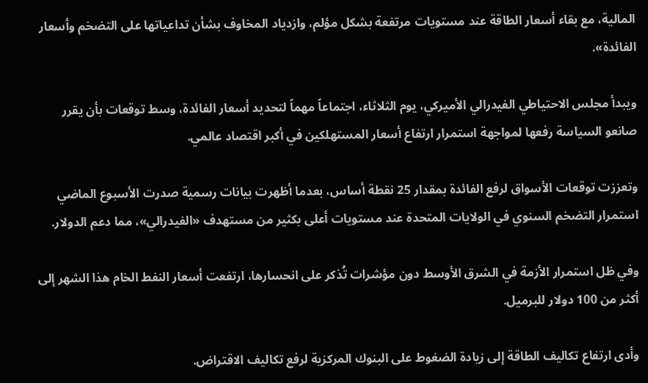المالية، مع بقاء أسعار الطاقة عند مستويات مرتفعة بشكل مؤلم، وازدياد المخاوف بشأن تداعياتها على التضخم وأسعار الفائدة».

ويبدأ مجلس الاحتياطي الفيدرالي الأميركي، يوم الثلاثاء، اجتماعاً مهماً لتحديد أسعار الفائدة، وسط توقعات بأن يقرر صانعو السياسة رفعها لمواجهة استمرار ارتفاع أسعار المستهلكين في أكبر اقتصاد عالمي.

وتعززت توقعات الأسواق لرفع الفائدة بمقدار 25 نقطة أساس، بعدما أظهرت بيانات رسمية صدرت الأسبوع الماضي استمرار التضخم السنوي في الولايات المتحدة عند مستويات أعلى بكثير من مستهدف «الفيدرالي»، مما دعم الدولار.

وفي ظل استمرار الأزمة في الشرق الأوسط دون مؤشرات تُذكر على انحسارها، ارتفعت أسعار النفط الخام هذا الشهر إلى أكثر من 100 دولار للبرميل.

وأدى ارتفاع تكاليف الطاقة إلى زيادة الضغوط على البنوك المركزية لرفع تكاليف الاقتراض.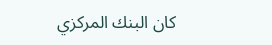كان البنك المركزي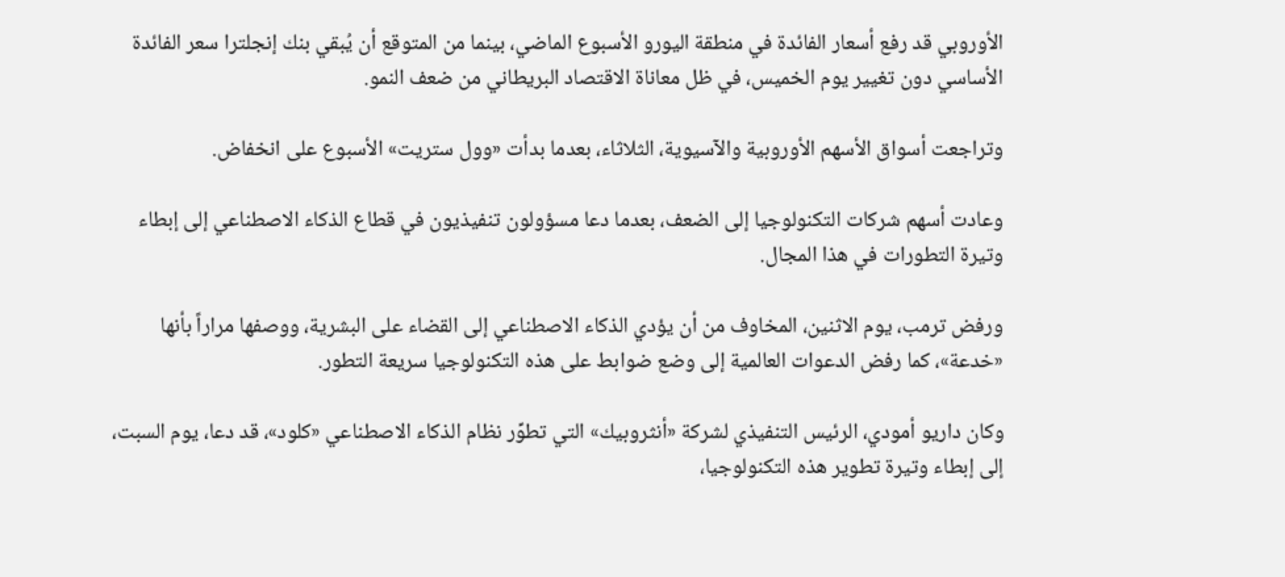الأوروبي قد رفع أسعار الفائدة في منطقة اليورو الأسبوع الماضي، بينما من المتوقع أن يُبقي بنك إنجلترا سعر الفائدة الأساسي دون تغيير يوم الخميس، في ظل معاناة الاقتصاد البريطاني من ضعف النمو.

وتراجعت أسواق الأسهم الأوروبية والآسيوية، الثلاثاء، بعدما بدأت «وول ستريت» الأسبوع على انخفاض.

وعادت أسهم شركات التكنولوجيا إلى الضعف، بعدما دعا مسؤولون تنفيذيون في قطاع الذكاء الاصطناعي إلى إبطاء وتيرة التطورات في هذا المجال.

ورفض ترمب، يوم الاثنين، المخاوف من أن يؤدي الذكاء الاصطناعي إلى القضاء على البشرية، ووصفها مراراً بأنها «خدعة»، كما رفض الدعوات العالمية إلى وضع ضوابط على هذه التكنولوجيا سريعة التطور.

وكان داريو أمودي، الرئيس التنفيذي لشركة «أنثروبيك» التي تطوِّر نظام الذكاء الاصطناعي «كلود»، قد دعا، يوم السبت، إلى إبطاء وتيرة تطوير هذه التكنولوجيا،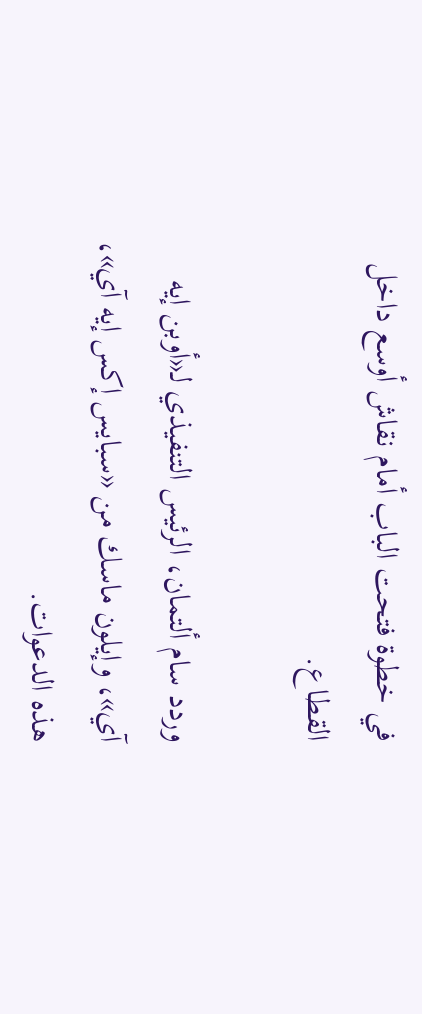في خطوة فتحت الباب أمام نقاش أوسع داخل القطاع.

وردد سام ألتمان، الرئيس التنفيذي لـ«أوبن إيه آي»، وإيلون ماسك من «سبايس إكس إيه آي»، هذه الدعوات.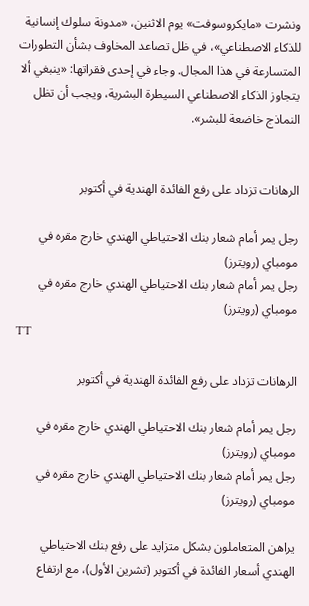ونشرت «مايكروسوفت» يوم الاثنين، «مدونة سلوك إنسانية للذكاء الاصطناعي»، في ظل تصاعد المخاوف بشأن التطورات المتسارعة في هذا المجال. وجاء في إحدى فقراتها: «ينبغي ألا يتجاوز الذكاء الاصطناعي السيطرة البشرية، ويجب أن تظل النماذج خاضعة للبشر».


الرهانات تزداد على رفع الفائدة الهندية في أكتوبر

رجل يمر أمام شعار بنك الاحتياطي الهندي خارج مقره في مومباي (رويترز)
رجل يمر أمام شعار بنك الاحتياطي الهندي خارج مقره في مومباي (رويترز)
TT

الرهانات تزداد على رفع الفائدة الهندية في أكتوبر

رجل يمر أمام شعار بنك الاحتياطي الهندي خارج مقره في مومباي (رويترز)
رجل يمر أمام شعار بنك الاحتياطي الهندي خارج مقره في مومباي (رويترز)

يراهن المتعاملون بشكل متزايد على رفع بنك الاحتياطي الهندي أسعار الفائدة في أكتوبر (تشرين الأول)، مع ارتفاع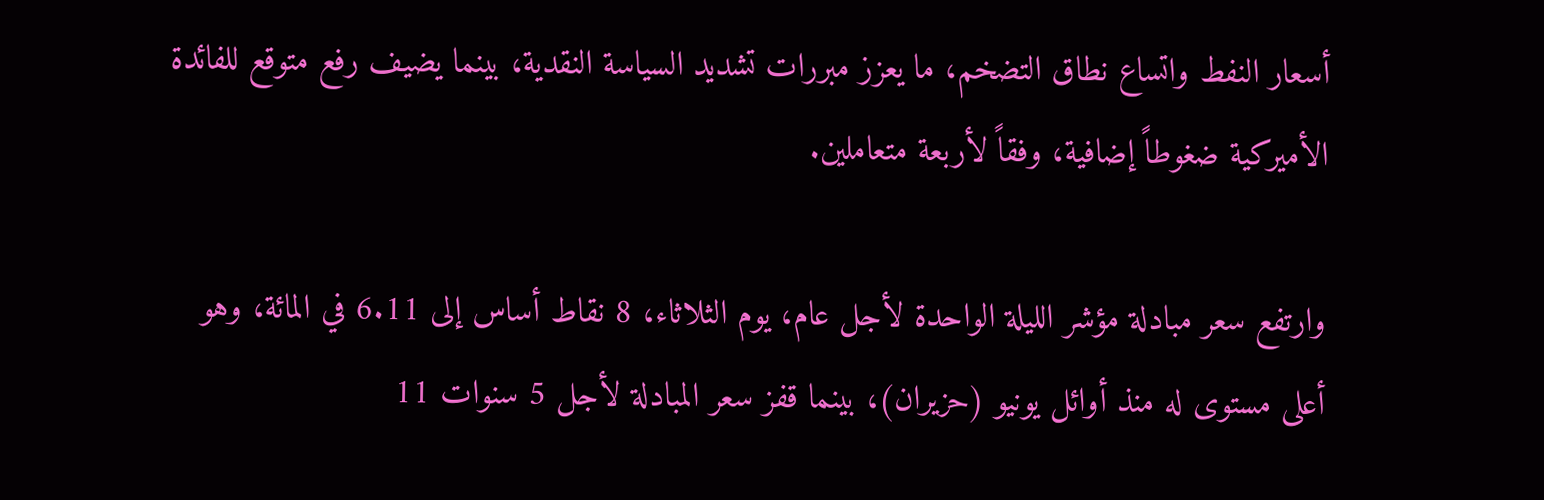أسعار النفط واتساع نطاق التضخم، ما يعزز مبررات تشديد السياسة النقدية، بينما يضيف رفع متوقع للفائدة الأميركية ضغوطاً إضافية، وفقاً لأربعة متعاملين.

وارتفع سعر مبادلة مؤشر الليلة الواحدة لأجل عام، يوم الثلاثاء، 8 نقاط أساس إلى 6.11 في المائة، وهو أعلى مستوى له منذ أوائل يونيو (حزيران)، بينما قفز سعر المبادلة لأجل 5 سنوات 11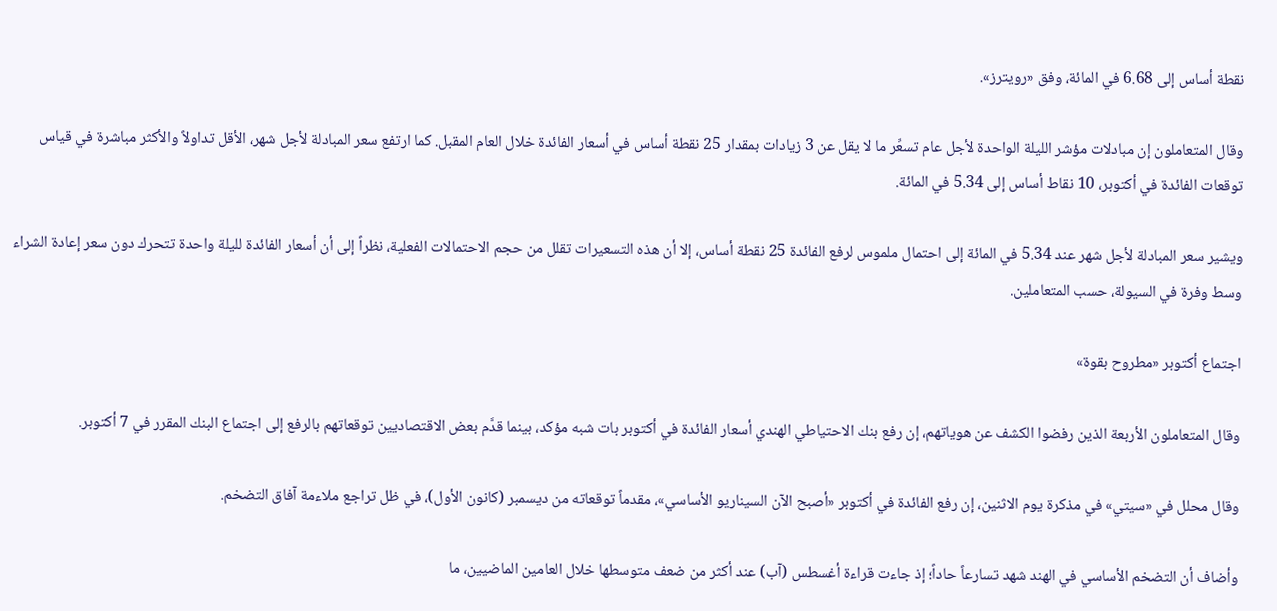نقطة أساس إلى 6.68 في المائة، وفق «رويترز».

وقال المتعاملون إن مبادلات مؤشر الليلة الواحدة لأجل عام تسعِّر ما لا يقل عن 3 زيادات بمقدار 25 نقطة أساس في أسعار الفائدة خلال العام المقبل. كما ارتفع سعر المبادلة لأجل شهر، الأقل تداولاً والأكثر مباشرة في قياس توقعات الفائدة في أكتوبر، 10 نقاط أساس إلى 5.34 في المائة.

ويشير سعر المبادلة لأجل شهر عند 5.34 في المائة إلى احتمال ملموس لرفع الفائدة 25 نقطة أساس، إلا أن هذه التسعيرات تقلل من حجم الاحتمالات الفعلية، نظراً إلى أن أسعار الفائدة لليلة واحدة تتحرك دون سعر إعادة الشراء وسط وفرة في السيولة، حسب المتعاملين.

اجتماع أكتوبر «مطروح بقوة»

وقال المتعاملون الأربعة الذين رفضوا الكشف عن هوياتهم، إن رفع بنك الاحتياطي الهندي أسعار الفائدة في أكتوبر بات شبه مؤكد، بينما قدَّم بعض الاقتصاديين توقعاتهم بالرفع إلى اجتماع البنك المقرر في 7 أكتوبر.

وقال محلل في «سيتي» في مذكرة يوم الاثنين، إن رفع الفائدة في أكتوبر «أصبح الآن السيناريو الأساسي»، مقدماً توقعاته من ديسمبر (كانون الأول)، في ظل تراجع ملاءمة آفاق التضخم.

وأضاف أن التضخم الأساسي في الهند شهد تسارعاً حاداً؛ إذ جاءت قراءة أغسطس (آب) عند أكثر من ضعف متوسطها خلال العامين الماضيين، ما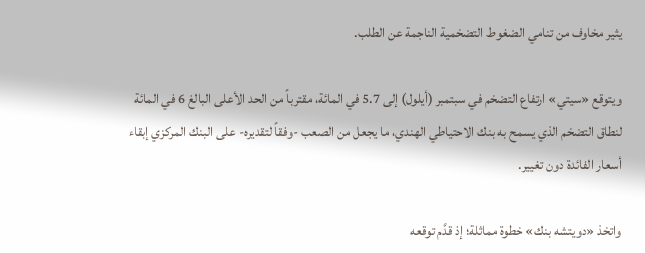يثير مخاوف من تنامي الضغوط التضخمية الناجمة عن الطلب.

ويتوقع «سيتي» ارتفاع التضخم في سبتمبر (أيلول) إلى 5.7 في المائة، مقترباً من الحد الأعلى البالغ 6 في المائة لنطاق التضخم الذي يسمح به بنك الاحتياطي الهندي، ما يجعل من الصعب -وفقاً لتقديره- على البنك المركزي إبقاء أسعار الفائدة دون تغيير.

واتخذ «دويتشه بنك» خطوة مماثلة؛ إذ قدَّم توقعه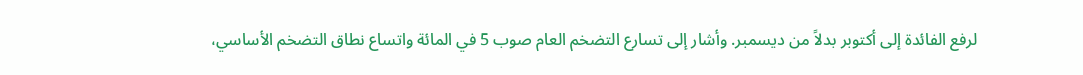لرفع الفائدة إلى أكتوبر بدلاً من ديسمبر. وأشار إلى تسارع التضخم العام صوب 5 في المائة واتساع نطاق التضخم الأساسي،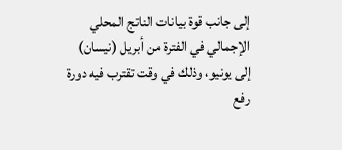إلى جانب قوة بيانات الناتج المحلي الإجمالي في الفترة من أبريل (نيسان) إلى يونيو، وذلك في وقت تقترب فيه دورة رفع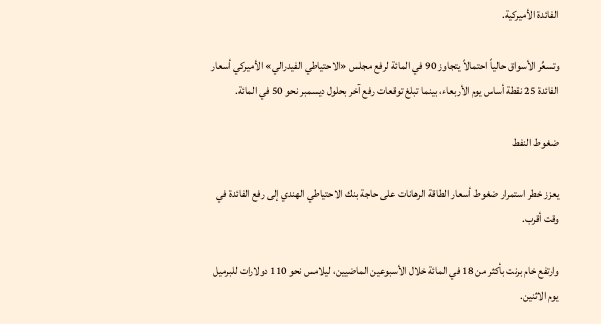الفائدة الأميركية.

وتسعِّر الأسواق حالياً احتمالاً يتجاوز 90 في المائة لرفع مجلس «الاحتياطي الفيدرالي» الأميركي أسعار الفائدة 25 نقطة أساس يوم الأربعاء، بينما تبلغ توقعات رفع آخر بحلول ديسمبر نحو 50 في المائة.

ضغوط النفط

يعزز خطر استمرار ضغوط أسعار الطاقة الرهانات على حاجة بنك الاحتياطي الهندي إلى رفع الفائدة في وقت أقرب.

وارتفع خام برنت بأكثر من 18 في المائة خلال الأسبوعين الماضيين، ليلامس نحو 110 دولارات للبرميل يوم الاثنين.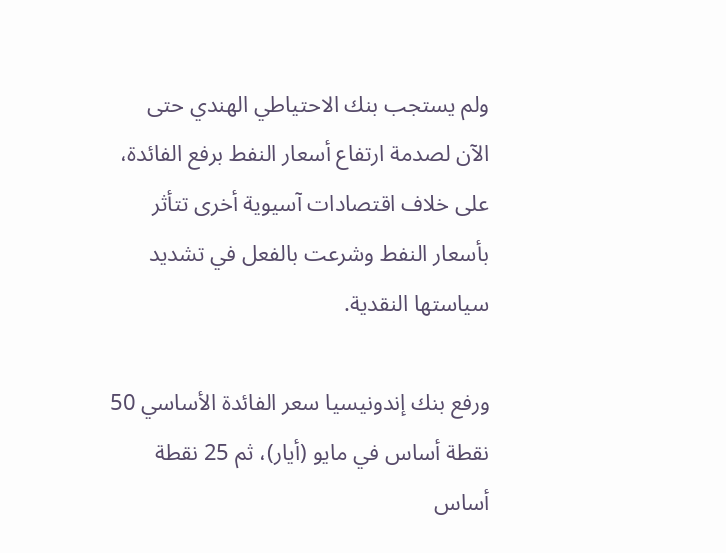ولم يستجب بنك الاحتياطي الهندي حتى الآن لصدمة ارتفاع أسعار النفط برفع الفائدة، على خلاف اقتصادات آسيوية أخرى تتأثر بأسعار النفط وشرعت بالفعل في تشديد سياستها النقدية.

ورفع بنك إندونيسيا سعر الفائدة الأساسي 50 نقطة أساس في مايو (أيار)، ثم 25 نقطة أساس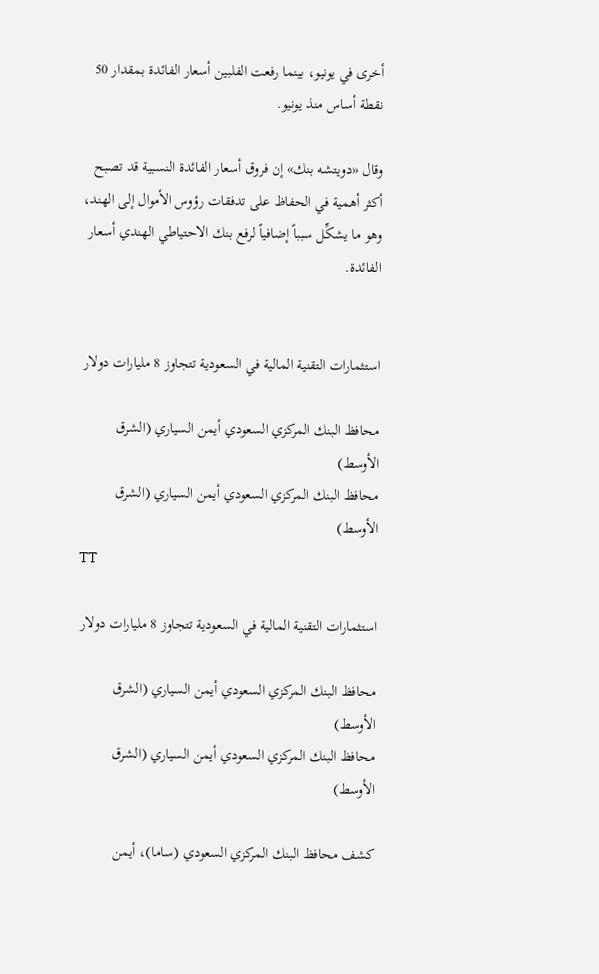أخرى في يونيو، بينما رفعت الفلبين أسعار الفائدة بمقدار 50 نقطة أساس منذ يونيو.

وقال «دويتشه بنك» إن فروق أسعار الفائدة النسبية قد تصبح أكثر أهمية في الحفاظ على تدفقات رؤوس الأموال إلى الهند، وهو ما يشكِّل سبباً إضافياً لرفع بنك الاحتياطي الهندي أسعار الفائدة.


استثمارات التقنية المالية في السعودية تتجاوز 8 مليارات دولار

محافظ البنك المركزي السعودي أيمن السياري (الشرق الأوسط)
محافظ البنك المركزي السعودي أيمن السياري (الشرق الأوسط)
TT

استثمارات التقنية المالية في السعودية تتجاوز 8 مليارات دولار

محافظ البنك المركزي السعودي أيمن السياري (الشرق الأوسط)
محافظ البنك المركزي السعودي أيمن السياري (الشرق الأوسط)

كشف محافظ البنك المركزي السعودي (ساما)، أيمن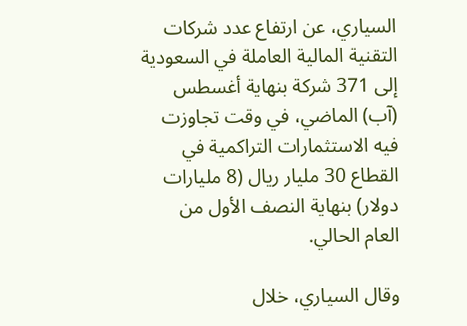السياري، عن ارتفاع عدد شركات التقنية المالية العاملة في السعودية إلى 371 شركة بنهاية أغسطس (آب) الماضي، في وقت تجاوزت فيه الاستثمارات التراكمية في القطاع 30 مليار ريال (8 مليارات دولار) بنهاية النصف الأول من العام الحالي.

وقال السياري، خلال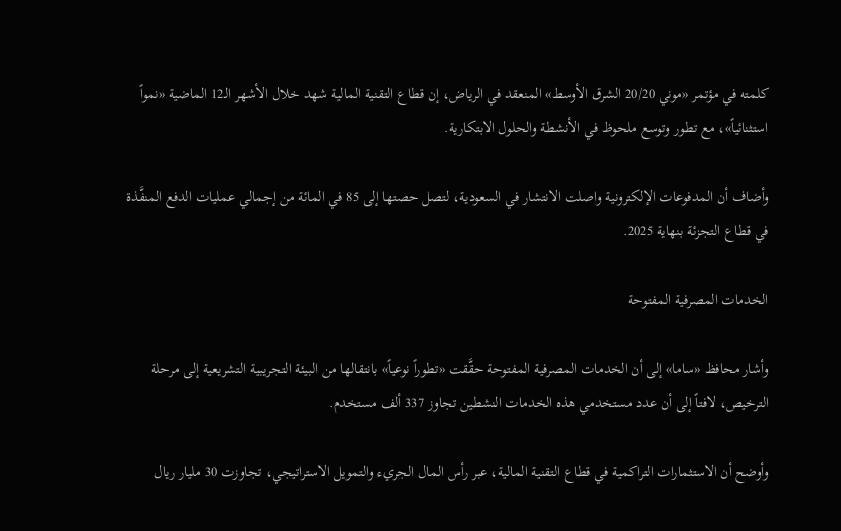كلمته في مؤتمر «موني 20/20 الشرق الأوسط» المنعقد في الرياض، إن قطاع التقنية المالية شهد خلال الأشهر الـ12 الماضية «نمواً استثنائياً»، مع تطور وتوسع ملحوظ في الأنشطة والحلول الابتكارية.

وأضاف أن المدفوعات الإلكترونية واصلت الانتشار في السعودية، لتصل حصتها إلى 85 في المائة من إجمالي عمليات الدفع المنفَّذة في قطاع التجزئة بنهاية 2025.

الخدمات المصرفية المفتوحة

وأشار محافظ «ساما» إلى أن الخدمات المصرفية المفتوحة حقَّقت «تطوراً نوعياً» بانتقالها من البيئة التجريبية التشريعية إلى مرحلة الترخيص، لافتاً إلى أن عدد مستخدمي هذه الخدمات النشطين تجاوز 337 ألف مستخدم.

وأوضح أن الاستثمارات التراكمية في قطاع التقنية المالية، عبر رأس المال الجريء والتمويل الاستراتيجي، تجاوزت 30 مليار ريال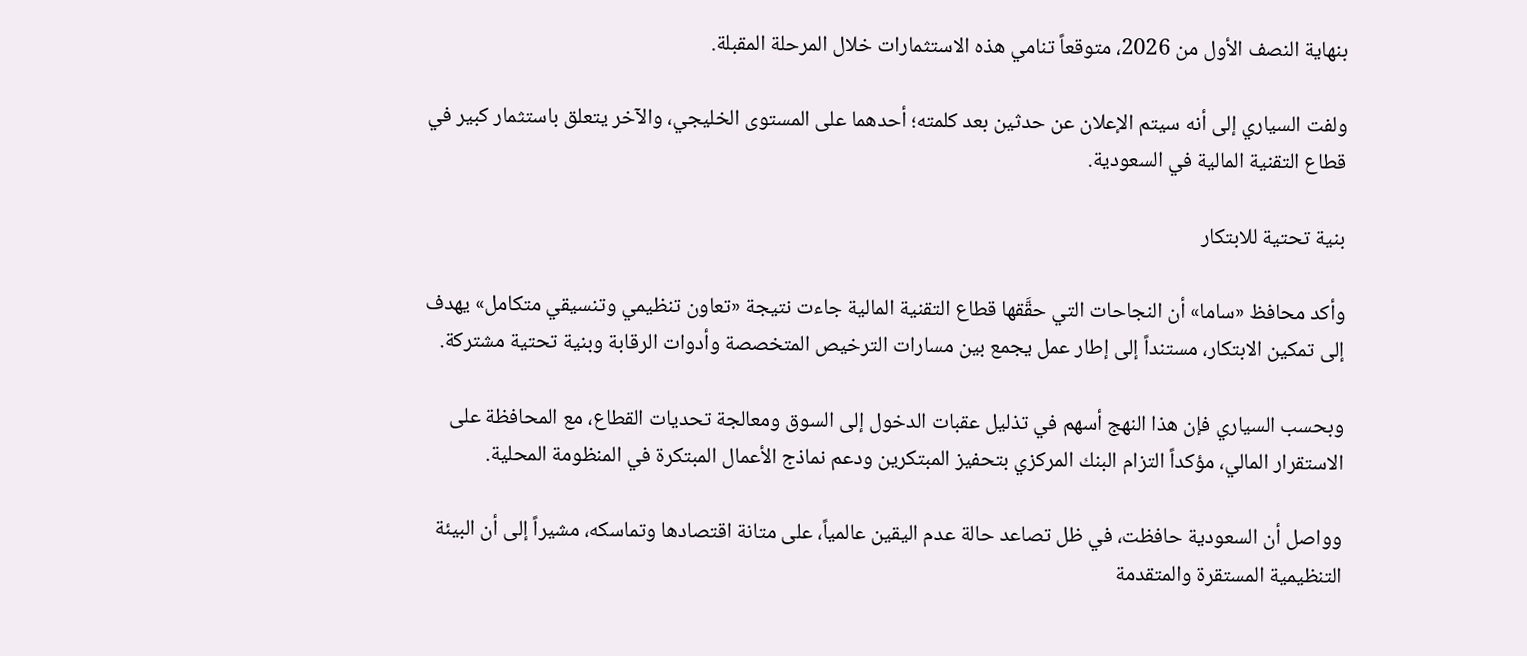بنهاية النصف الأول من 2026، متوقعاً تنامي هذه الاستثمارات خلال المرحلة المقبلة.

ولفت السياري إلى أنه سيتم الإعلان عن حدثين بعد كلمته؛ أحدهما على المستوى الخليجي، والآخر يتعلق باستثمار كبير في قطاع التقنية المالية في السعودية.

بنية تحتية للابتكار

وأكد محافظ «ساما» أن النجاحات التي حقَّقها قطاع التقنية المالية جاءت نتيجة «تعاون تنظيمي وتنسيقي متكامل» يهدف إلى تمكين الابتكار، مستنداً إلى إطار عمل يجمع بين مسارات الترخيص المتخصصة وأدوات الرقابة وبنية تحتية مشتركة.

وبحسب السياري فإن هذا النهج أسهم في تذليل عقبات الدخول إلى السوق ومعالجة تحديات القطاع، مع المحافظة على الاستقرار المالي، مؤكداً التزام البنك المركزي بتحفيز المبتكرين ودعم نماذج الأعمال المبتكرة في المنظومة المحلية.

وواصل أن السعودية حافظت، في ظل تصاعد حالة عدم اليقين عالمياً، على متانة اقتصادها وتماسكه، مشيراً إلى أن البيئة التنظيمية المستقرة والمتقدمة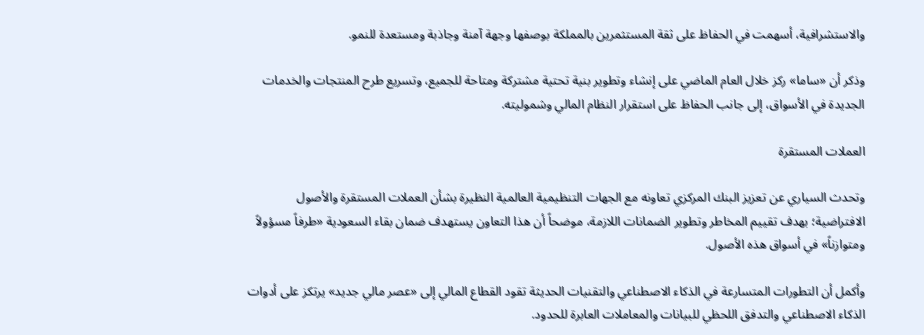والاستشرافية، أسهمت في الحفاظ على ثقة المستثمرين بالمملكة بوصفها وجهة آمنة وجاذبة ومستعدة للنمو.

وذكر أن «ساما» ركز خلال العام الماضي على إنشاء وتطوير بنية تحتية مشتركة ومتاحة للجميع، وتسريع طرح المنتجات والخدمات الجديدة في الأسواق، إلى جانب الحفاظ على استقرار النظام المالي وشموليته.

العملات المستقرة

وتحدث السياري عن تعزيز البنك المركزي تعاونه مع الجهات التنظيمية العالمية النظيرة بشأن العملات المستقرة والأصول الافتراضية؛ بهدف تقييم المخاطر وتطوير الضمانات اللازمة، موضحاً أن هذا التعاون يستهدف ضمان بقاء السعودية «طرفاً مسؤولاً ومتوازناً» في أسواق هذه الأصول.

وأكمل أن التطورات المتسارعة في الذكاء الاصطناعي والتقنيات الحديثة تقود القطاع المالي إلى «عصر مالي جديد» يرتكز على أدوات الذكاء الاصطناعي والتدفق اللحظي للبيانات والمعاملات العابرة للحدود.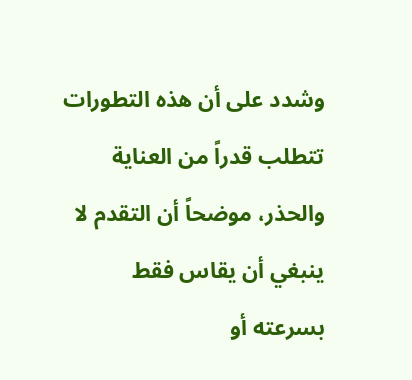وشدد على أن هذه التطورات تتطلب قدراً من العناية والحذر، موضحاً أن التقدم لا ينبغي أن يقاس فقط بسرعته أو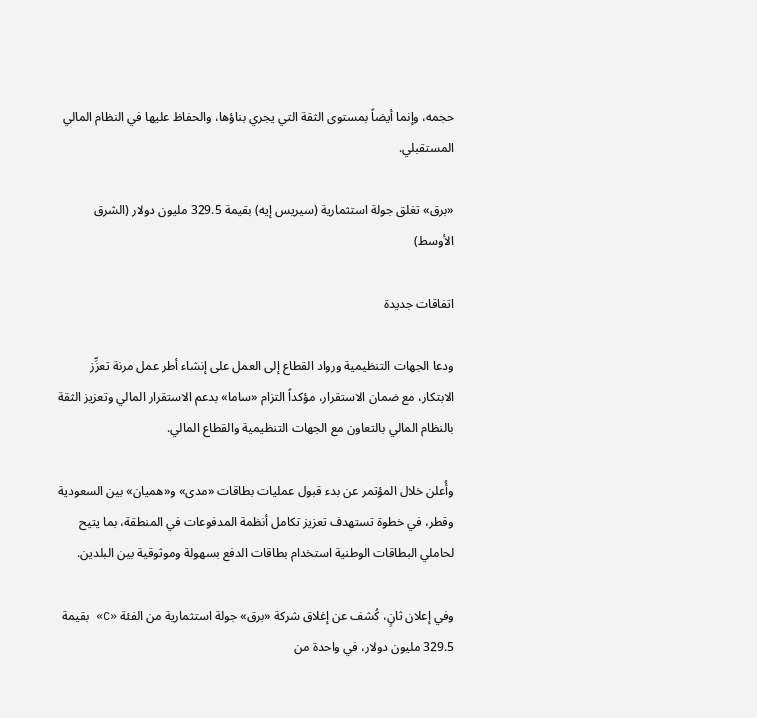حجمه، وإنما أيضاً بمستوى الثقة التي يجري بناؤها، والحفاظ عليها في النظام المالي المستقبلي.

«برق» تغلق جولة استثمارية (سيريس إيه) بقيمة 329.5 مليون دولار (الشرق الأوسط)

اتفاقات جديدة

ودعا الجهات التنظيمية ورواد القطاع إلى العمل على إنشاء أطر عمل مرنة تعزِّز الابتكار، مع ضمان الاستقرار، مؤكداً التزام «ساما» بدعم الاستقرار المالي وتعزيز الثقة بالنظام المالي بالتعاون مع الجهات التنظيمية والقطاع المالي.

وأُعلن خلال المؤتمر عن بدء قبول عمليات بطاقات «مدى» و«هميان» بين السعودية وقطر، في خطوة تستهدف تعزيز تكامل أنظمة المدفوعات في المنطقة، بما يتيح لحاملي البطاقات الوطنية استخدام بطاقات الدفع بسهولة وموثوقية بين البلدين.

وفي إعلان ثانٍ، كُشف عن إغلاق شركة «برق» جولة استثمارية من الفئة «C» بقيمة 329.5 مليون دولار، في واحدة من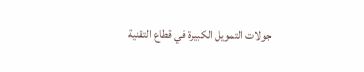جولات التمويل الكبيرة في قطاع التقنية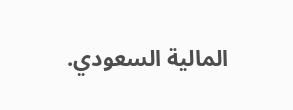المالية السعودي.